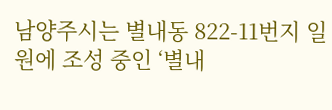남양주시는 별내동 822-11번지 일원에 조성 중인 ‘별내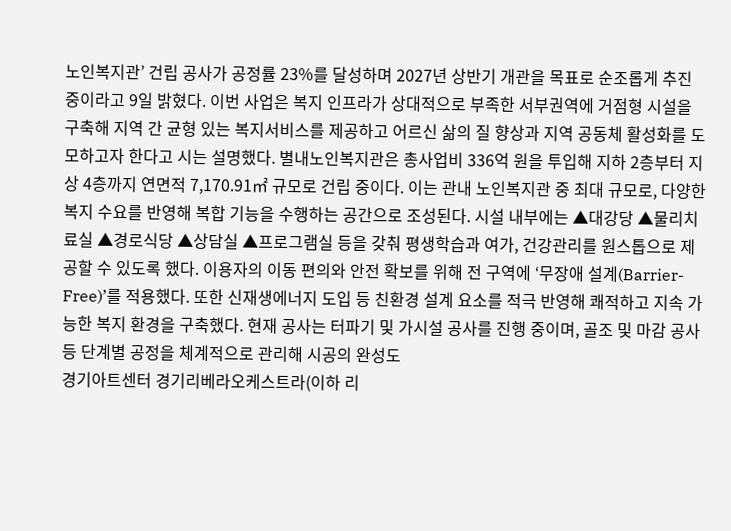노인복지관’ 건립 공사가 공정률 23%를 달성하며 2027년 상반기 개관을 목표로 순조롭게 추진 중이라고 9일 밝혔다. 이번 사업은 복지 인프라가 상대적으로 부족한 서부권역에 거점형 시설을 구축해 지역 간 균형 있는 복지서비스를 제공하고 어르신 삶의 질 향상과 지역 공동체 활성화를 도모하고자 한다고 시는 설명했다. 별내노인복지관은 총사업비 336억 원을 투입해 지하 2층부터 지상 4층까지 연면적 7,170.91㎡ 규모로 건립 중이다. 이는 관내 노인복지관 중 최대 규모로, 다양한 복지 수요를 반영해 복합 기능을 수행하는 공간으로 조성된다. 시설 내부에는 ▲대강당 ▲물리치료실 ▲경로식당 ▲상담실 ▲프로그램실 등을 갖춰 평생학습과 여가, 건강관리를 원스톱으로 제공할 수 있도록 했다. 이용자의 이동 편의와 안전 확보를 위해 전 구역에 ‘무장애 설계(Barrier-Free)’를 적용했다. 또한 신재생에너지 도입 등 친환경 설계 요소를 적극 반영해 쾌적하고 지속 가능한 복지 환경을 구축했다. 현재 공사는 터파기 및 가시설 공사를 진행 중이며, 골조 및 마감 공사 등 단계별 공정을 체계적으로 관리해 시공의 완성도
경기아트센터 경기리베라오케스트라(이하 리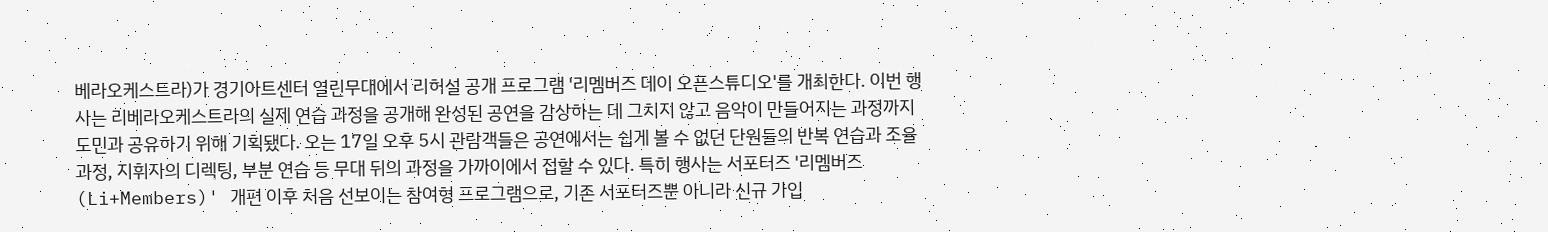베라오케스트라)가 경기아트센터 열린무대에서 리허설 공개 프로그램 '리멤버즈 데이 오픈스튜디오'를 개최한다. 이번 행사는 리베라오케스트라의 실제 연습 과정을 공개해 완성된 공연을 감상하는 데 그치지 않고 음악이 만들어지는 과정까지 도민과 공유하기 위해 기획됐다. 오는 17일 오후 5시 관람객들은 공연에서는 쉽게 볼 수 없던 단원들의 반복 연습과 조율 과정, 지휘자의 디렉팅, 부분 연습 등 무대 뒤의 과정을 가까이에서 접할 수 있다. 특히 행사는 서포터즈 '리멤버즈(Li+Members)' 개편 이후 처음 선보이는 참여형 프로그램으로, 기존 서포터즈뿐 아니라 신규 가입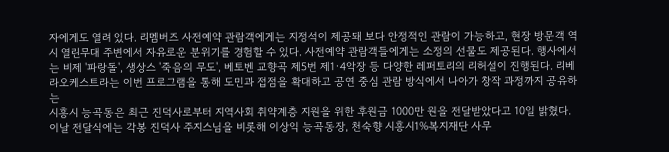자에게도 열려 있다. 리멤버즈 사전예약 관람객에게는 지정석이 제공돼 보다 안정적인 관람이 가능하고, 현장 방문객 역시 열린무대 주변에서 자유로운 분위기를 경험할 수 있다. 사전예약 관람객들에게는 소정의 선물도 제공된다. 행사에서는 비제 '파랑돌', 생상스 '죽음의 무도', 베토벤 교향곡 제5번 제1·4악장 등 다양한 레퍼토리의 리허설이 진행된다. 리베라오케스트라는 이번 프로그램을 통해 도민과 접점을 확대하고 공연 중심 관람 방식에서 나아가 창작 과정까지 공유하는
시흥시 능곡동은 최근 진덕사로부터 지역사회 취약계층 지원을 위한 후원금 1000만 원을 전달받았다고 10일 밝혔다. 이날 전달식에는 각봉 진덕사 주지스님을 비롯해 이상익 능곡동장, 천숙향 시흥시1%복지재단 사무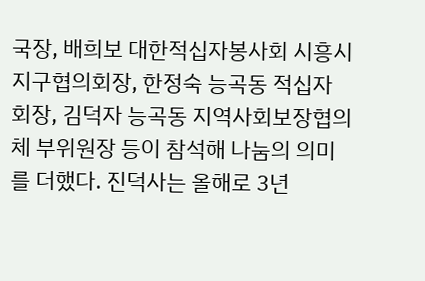국장, 배희보 대한적십자봉사회 시흥시지구협의회장, 한정숙 능곡동 적십자 회장, 김덕자 능곡동 지역사회보장협의체 부위원장 등이 참석해 나눔의 의미를 더했다. 진덕사는 올해로 3년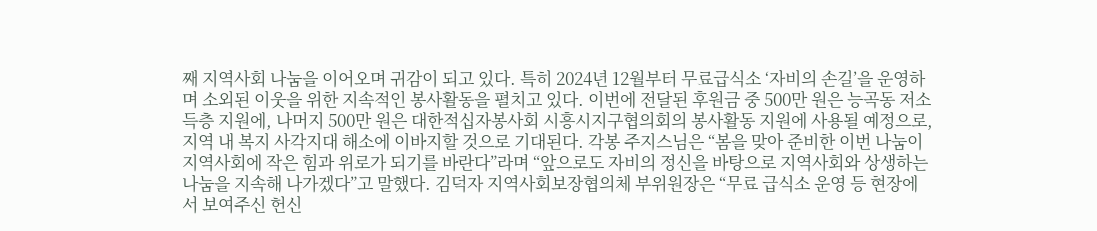째 지역사회 나눔을 이어오며 귀감이 되고 있다. 특히 2024년 12월부터 무료급식소 ‘자비의 손길’을 운영하며 소외된 이웃을 위한 지속적인 봉사활동을 펼치고 있다. 이번에 전달된 후원금 중 500만 원은 능곡동 저소득층 지원에, 나머지 500만 원은 대한적십자봉사회 시흥시지구협의회의 봉사활동 지원에 사용될 예정으로, 지역 내 복지 사각지대 해소에 이바지할 것으로 기대된다. 각봉 주지스님은 “봄을 맞아 준비한 이번 나눔이 지역사회에 작은 힘과 위로가 되기를 바란다”라며 “앞으로도 자비의 정신을 바탕으로 지역사회와 상생하는 나눔을 지속해 나가겠다”고 말했다. 김덕자 지역사회보장협의체 부위원장은 “무료 급식소 운영 등 현장에서 보여주신 헌신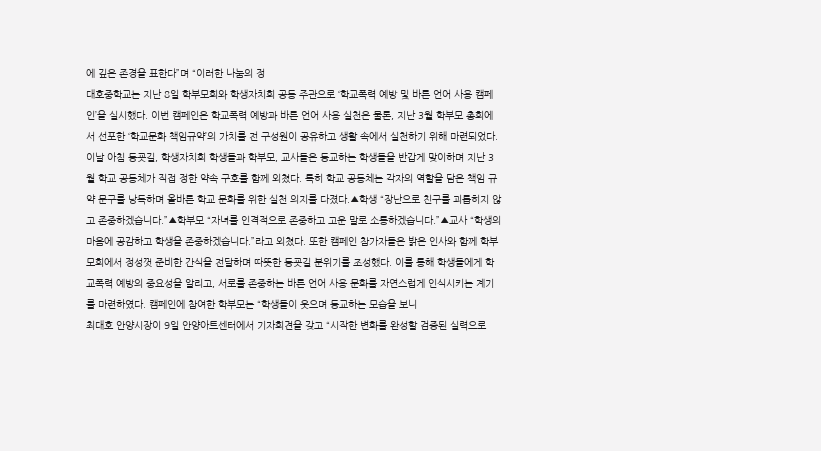에 깊은 존경을 표한다”며 “이러한 나눔의 정
대호중학교는 지난 8일 학부모회와 학생자치회 공동 주관으로 ‘학교폭력 예방 및 바른 언어 사용 캠페인’을 실시했다. 이번 캠페인은 학교폭력 예방과 바른 언어 사용 실천은 물론, 지난 3월 학부모 총회에서 선포한 ‘학교문화 책임규약’의 가치를 전 구성원이 공유하고 생활 속에서 실천하기 위해 마련되었다. 이날 아침 등굣길, 학생자치회 학생들과 학부모, 교사들은 등교하는 학생들을 반갑게 맞이하며 지난 3월 학교 공동체가 직접 정한 약속 구호를 함께 외쳤다. 특히 학교 공동체는 각자의 역할을 담은 책임 규약 문구를 낭독하며 올바른 학교 문화를 위한 실천 의지를 다졌다.▲학생 “장난으로 친구를 괴롭히지 않고 존중하겠습니다.”▲학부모 “자녀를 인격적으로 존중하고 고운 말로 소통하겠습니다.”▲교사 “학생의 마음에 공감하고 학생을 존중하겠습니다.”라고 외쳤다. 또한 캠페인 참가자들은 밝은 인사와 함께 학부모회에서 정성껏 준비한 간식을 전달하며 따뜻한 등굣길 분위기를 조성했다. 이를 통해 학생들에게 학교폭력 예방의 중요성을 알리고, 서로를 존중하는 바른 언어 사용 문화를 자연스럽게 인식시키는 계기를 마련하였다. 캠페인에 참여한 학부모는 “학생들이 웃으며 등교하는 모습을 보니
최대호 안양시장이 9일 안양아트센터에서 기자회견을 갖고 “시작한 변화를 완성할 검증된 실력으로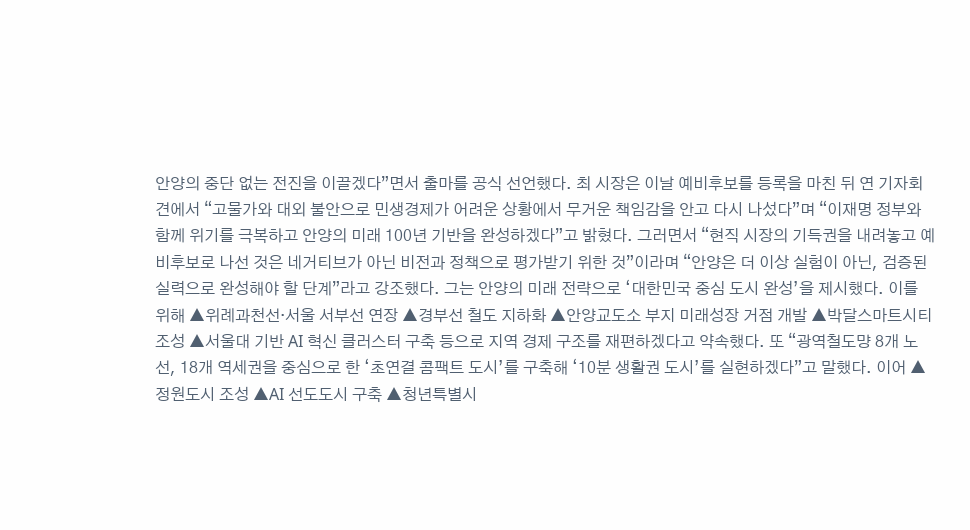안양의 중단 없는 전진을 이끌겠다”면서 출마를 공식 선언했다. 최 시장은 이날 예비후보를 등록을 마친 뒤 연 기자회견에서 “고물가와 대외 불안으로 민생경제가 어려운 상황에서 무거운 책임감을 안고 다시 나섰다”며 “이재명 정부와 함께 위기를 극복하고 안양의 미래 100년 기반을 완성하겠다”고 밝혔다. 그러면서 “현직 시장의 기득권을 내려놓고 예비후보로 나선 것은 네거티브가 아닌 비전과 정책으로 평가받기 위한 것”이라며 “안양은 더 이상 실험이 아닌, 검증된 실력으로 완성해야 할 단계”라고 강조했다. 그는 안양의 미래 전략으로 ‘대한민국 중심 도시 완성’을 제시했다. 이를 위해 ▲위례과천선·서울 서부선 연장 ▲경부선 철도 지하화 ▲안양교도소 부지 미래성장 거점 개발 ▲박달스마트시티 조성 ▲서울대 기반 AI 혁신 클러스터 구축 등으로 지역 경제 구조를 재편하겠다고 약속했다. 또 “광역철도먕 8개 노선, 18개 역세권을 중심으로 한 ‘초연결 콤팩트 도시’를 구축해 ‘10분 생활권 도시’를 실현하겠다”고 말했다. 이어 ▲정원도시 조성 ▲AI 선도도시 구축 ▲청년특별시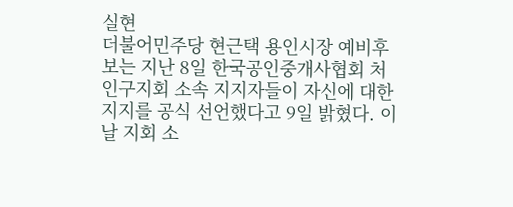실현
더불어민주당 현근택 용인시장 예비후보는 지난 8일 한국공인중개사협회 처인구지회 소속 지지자들이 자신에 대한 지지를 공식 선언했다고 9일 밝혔다. 이날 지회 소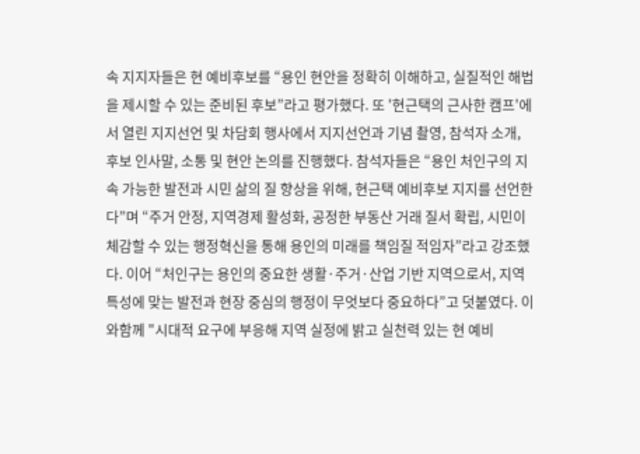속 지지자들은 현 예비후보를 “용인 현안을 정확히 이해하고, 실질적인 해법을 제시할 수 있는 준비된 후보”라고 평가했다. 또 '현근택의 근사한 캠프'에서 열린 지지선언 및 차담회 행사에서 지지선언과 기념 촬영, 참석자 소개, 후보 인사말, 소통 및 현안 논의를 진행했다. 참석자들은 “용인 처인구의 지속 가능한 발전과 시민 삶의 질 향상을 위해, 현근택 예비후보 지지를 선언한다”며 “주거 안정, 지역경제 활성화, 공정한 부동산 거래 질서 확립, 시민이 체감할 수 있는 행정혁신을 통해 용인의 미래를 책임질 적임자”라고 강조했다. 이어 “처인구는 용인의 중요한 생활·주거·산업 기반 지역으로서, 지역 특성에 맞는 발전과 현장 중심의 행정이 무엇보다 중요하다”고 덧붙였다. 이와함께 "시대적 요구에 부응해 지역 실정에 밝고 실천력 있는 현 예비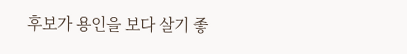후보가 용인을 보다 살기 좋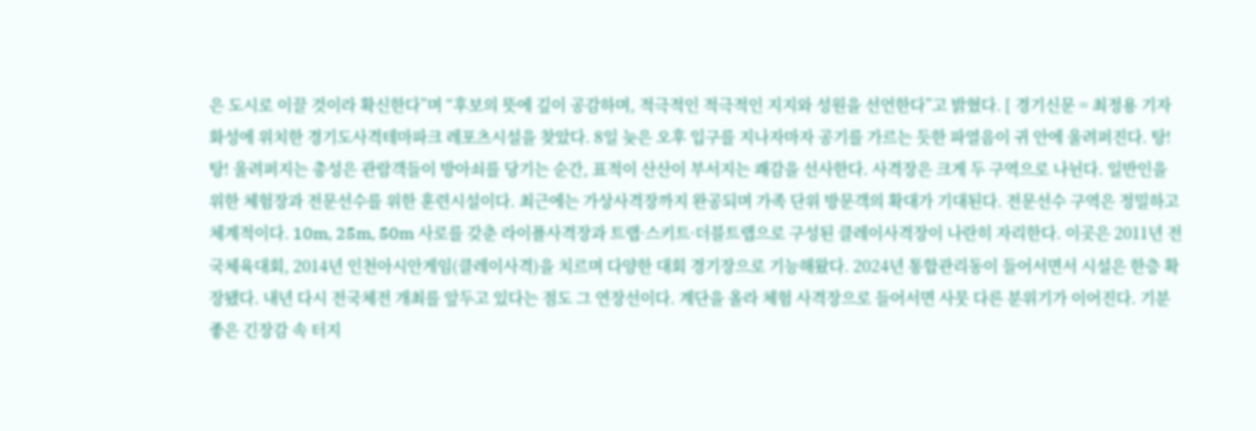은 도시로 이끌 것이라 확신한다”며 “후보의 뜻에 깊이 공감하며, 적극적인 적극적인 지지와 성원을 선언한다”고 밝혔다. [ 경기신문 = 최정용 기자
화성에 위치한 경기도사격테마파크 레포츠시설을 찾았다. 8일 늦은 오후 입구를 지나자마자 공기를 가르는 듯한 파열음이 귀 안에 울려퍼진다. 탕! 탕! 울려퍼지는 총성은 관람객들이 방아쇠를 당기는 순간, 표적이 산산이 부서지는 쾌감을 선사한다. 사격장은 크게 두 구역으로 나뉜다. 일반인을 위한 체험장과 전문선수를 위한 훈련시설이다. 최근에는 가상사격장까지 완공되며 가족 단위 방문객의 확대가 기대된다. 전문선수 구역은 정밀하고 체계적이다. 10m, 25m, 50m 사로를 갖춘 라이플사격장과 트랩·스키트·더블트랩으로 구성된 클레이사격장이 나란히 자리한다. 이곳은 2011년 전국체육대회, 2014년 인천아시안게임(클레이사격)을 치르며 다양한 대회 경기장으로 기능해왔다. 2024년 통합관리동이 들어서면서 시설은 한층 확장됐다. 내년 다시 전국체전 개최를 앞두고 있다는 점도 그 연장선이다. 계단을 올라 체험 사격장으로 들어서면 사뭇 다른 분위기가 이어진다. 기분좋은 긴장감 속 터지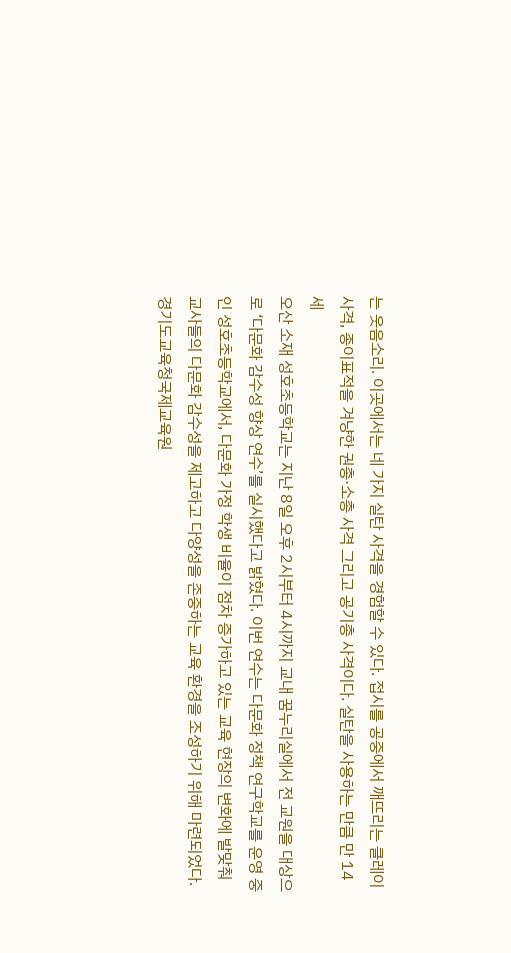는 웃음소리. 이곳에서는 네 가지 실탄 사격을 경험할 수 있다. 접시를 공중에서 깨뜨리는 클레이사격, 종이표적을 겨냥한 권총·소총 사격 그리고 공기총 사격이다. 실탄을 사용하는 만큼 만 14세
오산 소재 성호초등학교는 지난 8일 오후 2시부터 4시까지 교내 꿈누리실에서 전 교원을 대상으로 ‘다문화 감수성 향상 연수’를 실시했다고 밝혔다. 이번 연수는 다문화 정책 연구학교를 운영 중인 성호초등학교에서, 다문화 가정 학생 비율이 점차 증가하고 있는 교육 현장의 변화에 발맞춰 교사들의 다문화 감수성을 제고하고 다양성을 존중하는 교육 환경을 조성하기 위해 마련되었다. 경기도교육청국제교육원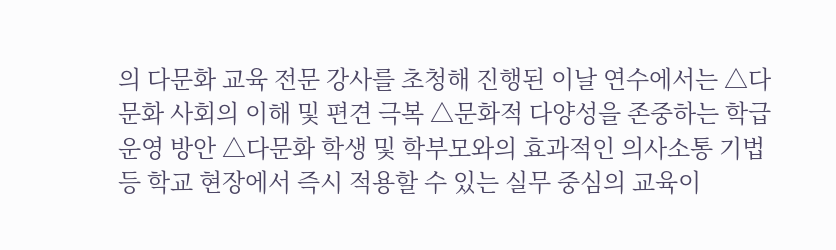의 다문화 교육 전문 강사를 초청해 진행된 이날 연수에서는 △다문화 사회의 이해 및 편견 극복 △문화적 다양성을 존중하는 학급 운영 방안 △다문화 학생 및 학부모와의 효과적인 의사소통 기법 등 학교 현장에서 즉시 적용할 수 있는 실무 중심의 교육이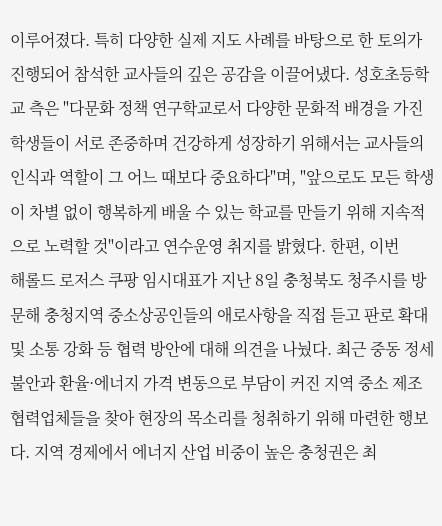이루어졌다. 특히 다양한 실제 지도 사례를 바탕으로 한 토의가 진행되어 참석한 교사들의 깊은 공감을 이끌어냈다. 성호초등학교 측은 "다문화 정책 연구학교로서 다양한 문화적 배경을 가진 학생들이 서로 존중하며 건강하게 성장하기 위해서는 교사들의 인식과 역할이 그 어느 때보다 중요하다"며, "앞으로도 모든 학생이 차별 없이 행복하게 배울 수 있는 학교를 만들기 위해 지속적으로 노력할 것"이라고 연수운영 취지를 밝혔다. 한편, 이번
해롤드 로저스 쿠팡 임시대표가 지난 8일 충청북도 청주시를 방문해 충청지역 중소상공인들의 애로사항을 직접 듣고 판로 확대 및 소통 강화 등 협력 방안에 대해 의견을 나눴다. 최근 중동 정세 불안과 환율·에너지 가격 변동으로 부담이 커진 지역 중소 제조 협력업체들을 찾아 현장의 목소리를 청취하기 위해 마련한 행보다. 지역 경제에서 에너지 산업 비중이 높은 충청권은 최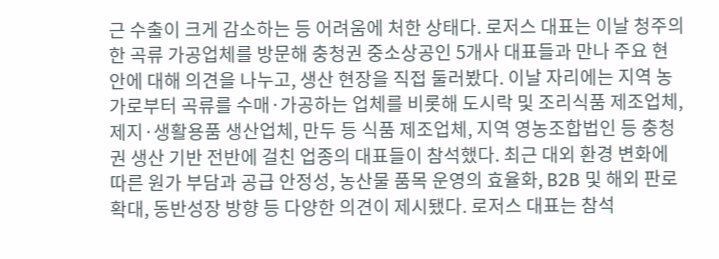근 수출이 크게 감소하는 등 어려움에 처한 상태다. 로저스 대표는 이날 청주의 한 곡류 가공업체를 방문해 충청권 중소상공인 5개사 대표들과 만나 주요 현안에 대해 의견을 나누고, 생산 현장을 직접 둘러봤다. 이날 자리에는 지역 농가로부터 곡류를 수매·가공하는 업체를 비롯해 도시락 및 조리식품 제조업체, 제지·생활용품 생산업체, 만두 등 식품 제조업체, 지역 영농조합법인 등 충청권 생산 기반 전반에 걸친 업종의 대표들이 참석했다. 최근 대외 환경 변화에 따른 원가 부담과 공급 안정성, 농산물 품목 운영의 효율화, B2B 및 해외 판로 확대, 동반성장 방향 등 다양한 의견이 제시됐다. 로저스 대표는 참석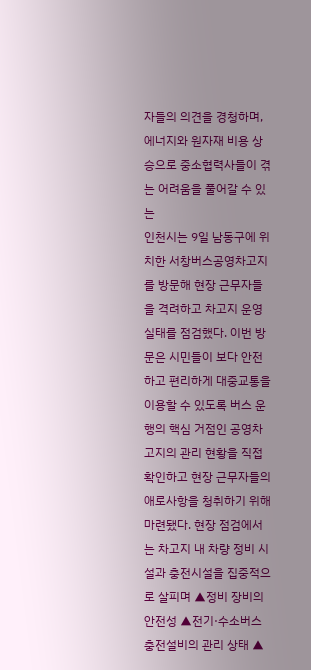자들의 의견을 경청하며, 에너지와 원자재 비용 상승으로 중소협력사들이 겪는 어려움을 풀어갈 수 있는
인천시는 9일 남동구에 위치한 서창버스공영차고지를 방문해 현장 근무자들을 격려하고 차고지 운영 실태를 점검했다. 이번 방문은 시민들이 보다 안전하고 편리하게 대중교통을 이용할 수 있도록 버스 운행의 핵심 거점인 공영차고지의 관리 현황을 직접 확인하고 현장 근무자들의 애로사항을 청취하기 위해 마련됐다. 현장 점검에서는 차고지 내 차량 정비 시설과 충전시설을 집중적으로 살피며 ▲정비 장비의 안전성 ▲전기·수소버스 충전설비의 관리 상태 ▲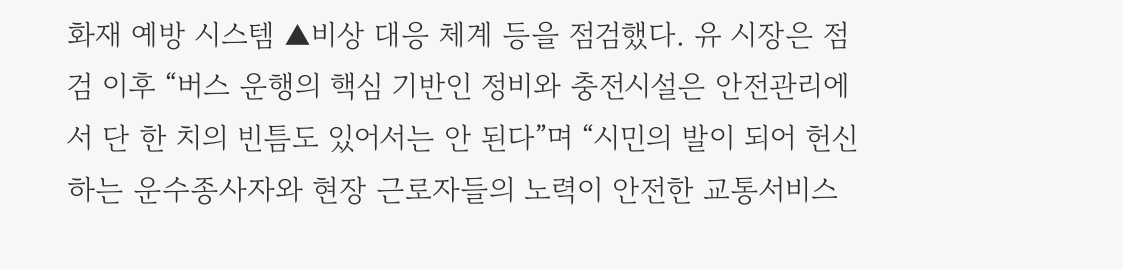화재 예방 시스템 ▲비상 대응 체계 등을 점검했다. 유 시장은 점검 이후 “버스 운행의 핵심 기반인 정비와 충전시설은 안전관리에서 단 한 치의 빈틈도 있어서는 안 된다”며 “시민의 발이 되어 헌신하는 운수종사자와 현장 근로자들의 노력이 안전한 교통서비스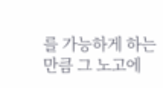를 가능하게 하는 만큼 그 노고에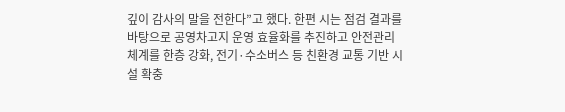깊이 감사의 말을 전한다”고 했다. 한편 시는 점검 결과를 바탕으로 공영차고지 운영 효율화를 추진하고 안전관리 체계를 한층 강화, 전기·수소버스 등 친환경 교통 기반 시설 확충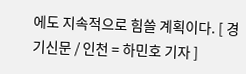에도 지속적으로 힘쓸 계획이다. [ 경기신문 / 인천 = 하민호 기자 ]